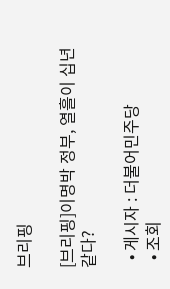브리핑

[브리핑]이명박 정부, 열흘이 십년 같다?

  • 게시자 : 더불어민주당
  • 조회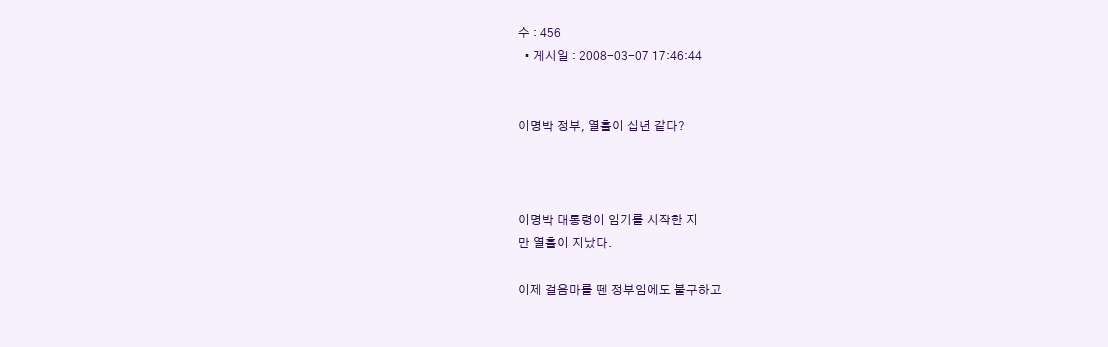수 : 456
  • 게시일 : 2008-03-07 17:46:44


이명박 정부, 열흘이 십년 같다?



이명박 대통령이 임기를 시작한 지
만 열흘이 지났다.

이제 걸음마를 뗀 정부임에도 불구하고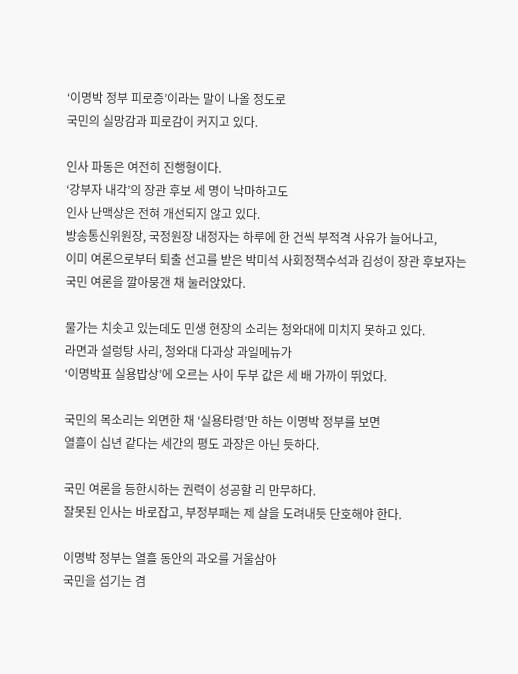‘이명박 정부 피로증’이라는 말이 나올 정도로
국민의 실망감과 피로감이 커지고 있다.

인사 파동은 여전히 진행형이다.
‘강부자 내각’의 장관 후보 세 명이 낙마하고도
인사 난맥상은 전혀 개선되지 않고 있다.
방송통신위원장, 국정원장 내정자는 하루에 한 건씩 부적격 사유가 늘어나고,
이미 여론으로부터 퇴출 선고를 받은 박미석 사회정책수석과 김성이 장관 후보자는
국민 여론을 깔아뭉갠 채 눌러앉았다.

물가는 치솟고 있는데도 민생 현장의 소리는 청와대에 미치지 못하고 있다.
라면과 설렁탕 사리, 청와대 다과상 과일메뉴가
‘이명박표 실용밥상’에 오르는 사이 두부 값은 세 배 가까이 뛰었다.

국민의 목소리는 외면한 채 ‘실용타령’만 하는 이명박 정부를 보면
열흘이 십년 같다는 세간의 평도 과장은 아닌 듯하다.

국민 여론을 등한시하는 권력이 성공할 리 만무하다.
잘못된 인사는 바로잡고, 부정부패는 제 살을 도려내듯 단호해야 한다.

이명박 정부는 열흘 동안의 과오를 거울삼아
국민을 섬기는 겸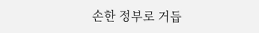손한 정부로 거듭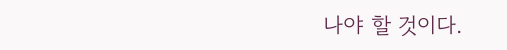나야 할 것이다.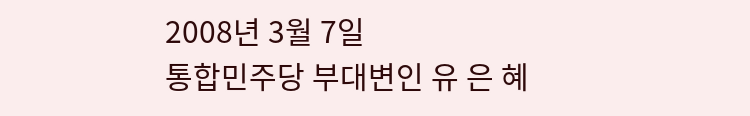2008년 3월 7일
통합민주당 부대변인 유 은 혜